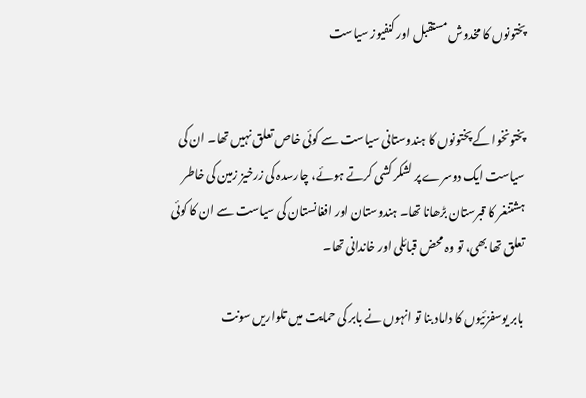پختونوں کا مخدوش مستقبل اور کنفیوز سیاست


پختونخوا کے پختونوں کا ہندوستانی سیاست سے کوئی خاص تعلق نہیں تھا۔ ان کی سیاست ایک دوسرے پر لشکر کشی کرتے ہوئے، چارسدہ کی زرخیز زمین کی خاطر ہشتنغر کا قبرستان بڑھانا تھا۔ ہندوستان اور افغانستان کی سیاست سے ان کا کوئی تعلق تھا بھی، تو وہ محض قبائلی اور خاندانی تھا۔

بابر یوسفزئیوں کا داماد بنا تو انہوں نے بابر کی حمایت میں تلواریں سونت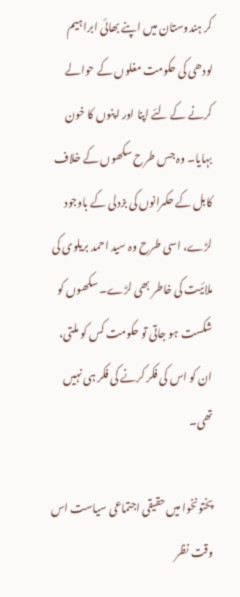کر ہندوستان میں اپنے بھائی ابراہیم لودھی کی حکومت مغلوں کے حوالے کرنے کے لئے اپنا اور اپنوں کا خون بہایا۔ وہ جس طرح سکھوں کے خلاف کابل کے حکمرانوں کی بزدلی کے باوجود لڑے، اسی طرح وہ سید احمد بریلوی کی ملائیت کی خاطر بھی لڑے۔ سکھوں کو شکست ہو جاتی تو حکومت کس کو ملتی، ان کو اس کی فکر کرنے کی فکر ہی نہیں تھی۔

پختونخوا میں حقیقی اجتماعی سیاست اس وقت نظر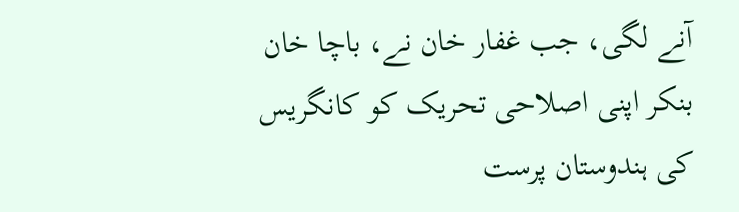آنے لگی، جب غفار خان نے، باچا خان بنکر اپنی اصلاحی تحریک کو کانگریس کی ہندوستان پرست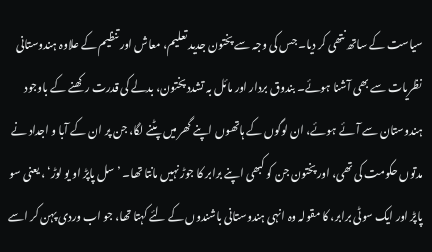سیاست کے ساتھ نتھی کر دیا۔ جس کی وجہ سے پختون جدید تعلیم، معاش اور تنظیم کے علاوہ ہندوستانی نظریات سے بھی آشنا ہوئے۔ بندوق بردار اور مائل بہ تشدد پختون، بدلے کی قدرت رکھنے کے باوجود ہندوستان سے آئے ہوئے، ان لوگوں کے ہاتھوں اپنے گھر میں پٹنے لگا، جن پر ان کے آبا و اجداد نے مدتوں حکومت کی تھی، اور پختون جن کو کبھی اپنے برابر کا جوڑ نہیں مانتا تھا۔ ’سل پاپڑ او یو لوڑ‘ ، یعنی سو پاپڑ اور ایک سوٹی برابر، کا مقولہ وہ انہی ہندوستانی باشندوں کے لئے کہتا تھا، جو اب وردی پہن کر اسے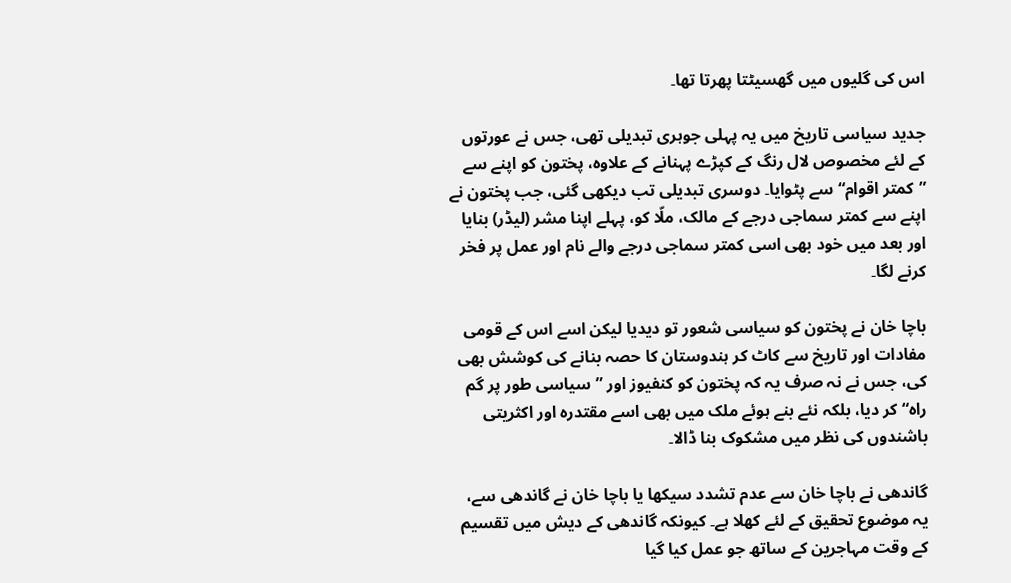اس کی گلیوں میں گھسیٹتا پھرتا تھا۔

جدید سیاسی تاریخ میں یہ پہلی جوہری تبدیلی تھی، جس نے عورتوں کے لئے مخصوص لال رنگ کے کپڑے پہنانے کے علاوہ، پختون کو اپنے سے ”کمتر اقوام“ سے پٹوایا۔ دوسری تبدیلی تب دیکھی گئی، جب پختون نے اپنے سے کمتر سماجی درجے کے مالک، ملّا کو، پہلے اپنا مشر (لیڈر) بنایا اور بعد میں خود بھی اسی کمتر سماجی درجے والے نام اور عمل پر فخر کرنے لگا۔

باچا خان نے پختون کو سیاسی شعور تو دیدیا لیکن اسے اس کے قومی مفادات اور تاریخ سے کاٹ کر ہندوستان کا حصہ بنانے کی کوشش بھی کی، جس نے نہ صرف یہ کہ پختون کو کنفیوز اور ”سیاسی طور پر گم راہ“ کر دیا، بلکہ نئے بنے ہوئے ملک میں بھی اسے مقتدرہ اور اکثریتی باشندوں کی نظر میں مشکوک بنا ڈالا۔

گاندھی نے باچا خان سے عدم تشدد سیکھا یا باچا خان نے گاندھی سے، یہ موضوع تحقیق کے لئے کھلا ہے۔ کیونکہ گاندھی کے دیش میں تقسیم کے وقت مہاجرین کے ساتھ جو عمل کیا گیا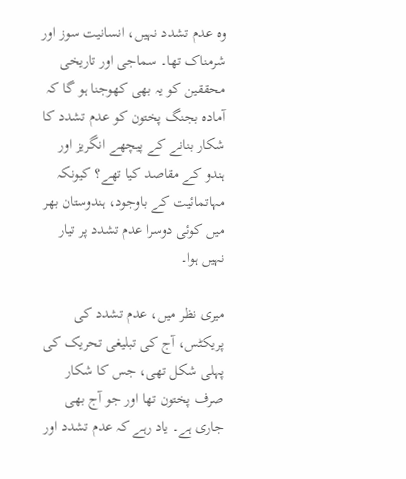وہ عدم تشدد نہیں، انسانیت سوز اور شرمناک تھا۔ سماجی اور تاریخی محققین کو یہ بھی کھوجنا ہو گا کہ آمادہ بجنگ پختون کو عدم تشدد کا شکار بنانے کے پیچھے انگریز اور ہندو کے مقاصد کیا تھے؟ کیونکہ مہاتمائیت کے باوجود، ہندوستان بھر میں کوئی دوسرا عدم تشدد پر تیار نہیں ہوا۔

میری نظر میں، عدم تشدد کی پریکٹس، آج کی تبلیغی تحریک کی پہلی شکل تھی، جس کا شکار صرف پختون تھا اور جو آج بھی جاری ہے۔ یاد رہے کہ عدم تشدد اور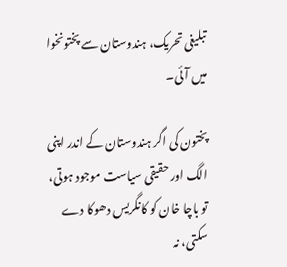تبلیغی تحریک، ہندوستان سے پختونخوا میں آئی۔

پختون کی اگر ہندوستان کے اندر اپنی الگ اور حقیقی سیاست موجود ہوتی، تو باچا خان کو کانگریس دھوکا دے سکتی، نہ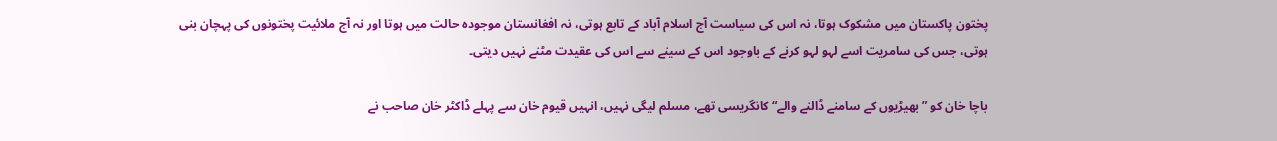پختون پاکستان میں مشکوک ہوتا، نہ اس کی سیاست آج اسلام آباد کے تابع ہوتی، نہ افغانستان موجودہ حالت میں ہوتا اور نہ آج ملائیت پختونوں کی پہچان بنی ہوتی، جس کی سامریت اسے لہو لہو کرنے کے باوجود اس کے سینے سے اس کی عقیدت مٹنے نہیں دیتی۔

باچا خان کو ”بھیڑیوں کے سامنے ڈالنے والے“ کانگریسی تھے، مسلم لیگی نہیں، انہیں قیوم خان سے پہلے ڈاکٹر خان صاحب نے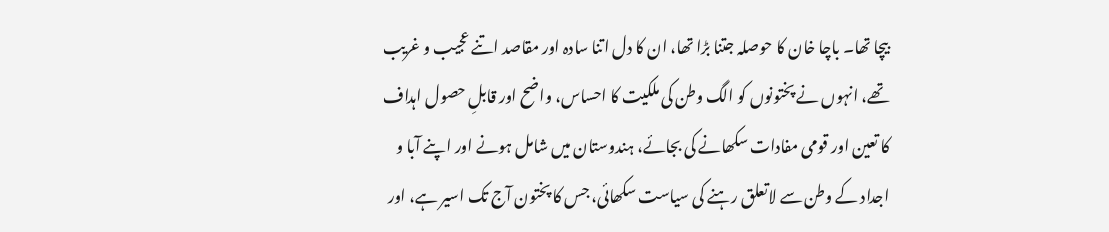بیچا تھا۔ باچا خان کا حوصلہ جتنا بڑا تھا، ان کا دل اتنا سادہ اور مقاصد اتنے عجیب و غریب تھے، انہوں نے پختونوں کو الگ وطن کی ملکیت کا احساس، واضح اور قابلِ حصول اہداف کا تعین اور قومی مفادات سکھانے کی بجائے، ہندوستان میں شامل ہونے اور اپنے آبا و اجداد کے وطن سے لاتعلق رہنے کی سیاست سکھائی، جس کا پختون آج تک اسیر ہے، اور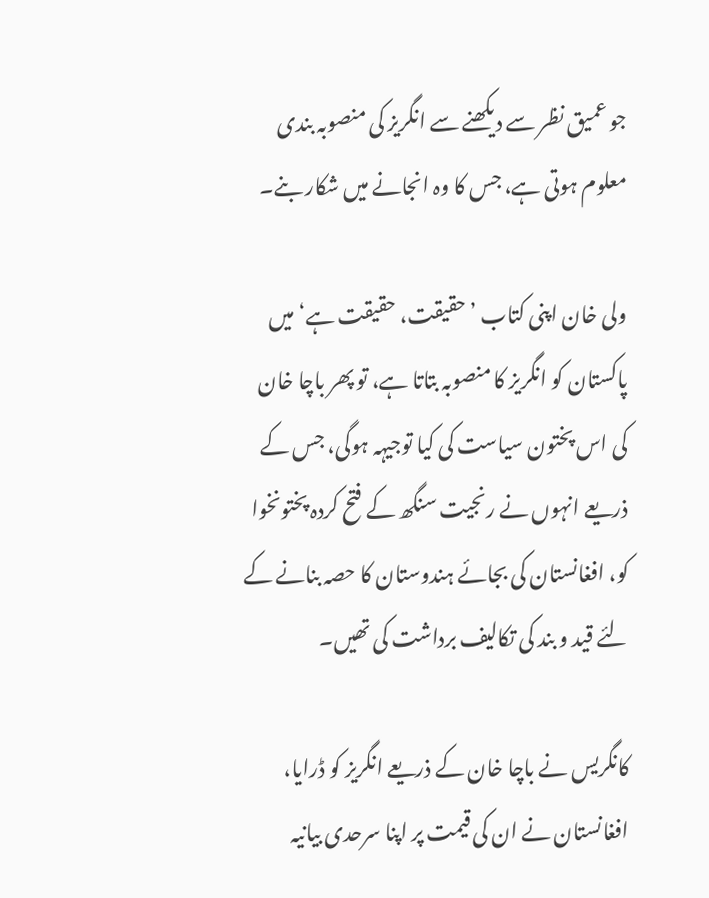جو عمیق نظر سے دیکھنے سے انگریز کی منصوبہ بندی معلوم ہوتی ہے، جس کا وہ انجانے میں شکار بنے۔

ولی خان اپنی کتاب ’حقیقت، حقیقت ہے‘ میں پاکستان کو انگریز کا منصوبہ بتاتا ہے، تو پھر باچا خان کی اس پختون سیاست کی کیا توجیہہ ہوگی، جس کے ذریعے انہوں نے رنجیت سنگھ کے فتح کردہ پختونخوا کو، افغانستان کی بجائے ہندوستان کا حصہ بنانے کے لئے قید و بند کی تکالیف برداشت کی تھیں۔

کانگریس نے باچا خان کے ذریعے انگریز کو ڈرایا، افغانستان نے ان کی قیمت پر اپنا سرحدی بیانیہ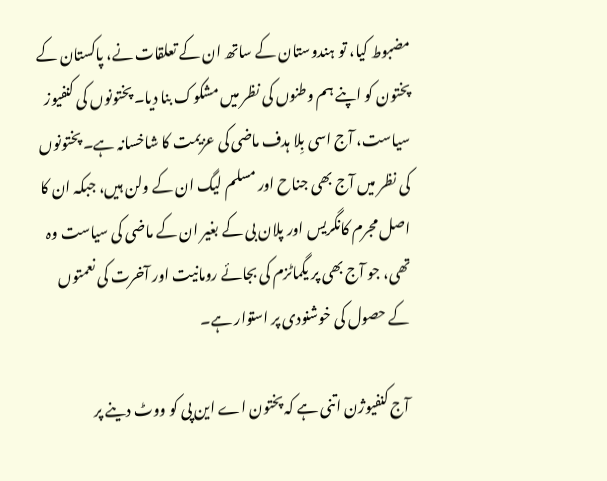مضبوط کیا، تو ہندوستان کے ساتھ ان کے تعلقات نے، پاکستان کے پختون کو اپنے ہم وطنوں کی نظر میں مشکوک بنا دیا۔ پختونوں کی کنفیوز سیاست، آج اسی بِلا ہدف ماضی کی عزیمت کا شاخسانہ ہے۔ پختونوں کی نظر میں آج بھی جناح اور مسلم لیگ ان کے ولن ہیں، جبکہ ان کا اصل مجرم کانگریس اور پلان بی کے بغیر ان کے ماضی کی سیاست وہ تھی، جو آج بھی پر یگماٹزم کی بجائے رومانیت اور آخرت کی نعمتوں کے حصول کی خوشنودی پر استوار ہے۔

آج کنفیوژن اتنی ہے کہ پختون اے این پی کو ووٹ دینے پر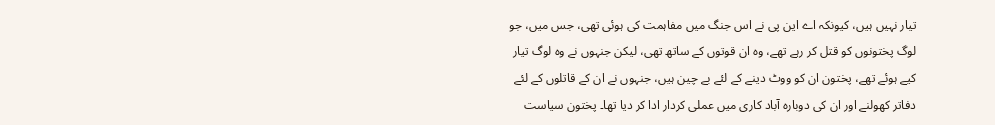تیار نہیں ہیں، کیونکہ اے این پی نے اس جنگ میں مفاہمت کی ہوئی تھی، جس میں، جو لوگ پختونوں کو قتل کر رہے تھے، وہ ان قوتوں کے ساتھ تھی، لیکن جنہوں نے وہ لوگ تیار کیے ہوئے تھے، پختون ان کو ووٹ دینے کے لئے بے چین ہیں، جنہوں نے ان کے قاتلوں کے لئے دفاتر کھولنے اور ان کی دوبارہ آباد کاری میں عملی کردار ادا کر دیا تھا۔ پختون سیاست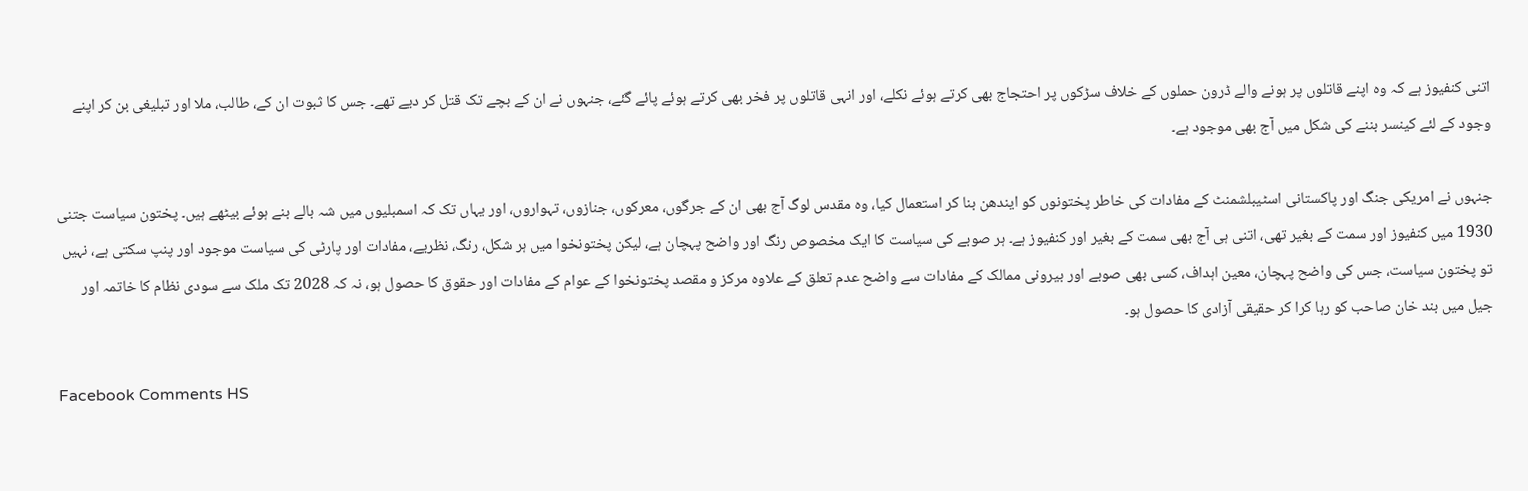اتنی کنفیوز ہے کہ وہ اپنے قاتلوں پر ہونے والے ڈرون حملوں کے خلاف سڑکوں پر احتجاج بھی کرتے ہوئے نکلے، اور انہی قاتلوں پر فخر بھی کرتے ہوئے پائے گئے، جنہوں نے ان کے بچے تک قتل کر دیے تھے۔ جس کا ثبوت ان کے، طالب، ملا اور تبلیغی بن کر اپنے وجود کے لئے کینسر بننے کی شکل میں آج بھی موجود ہے۔

جنہوں نے امریکی جنگ اور پاکستانی اسٹیبلشمنٹ کے مفادات کی خاطر پختونوں کو ایندھن بنا کر استعمال کیا، وہ مقدس لوگ آج بھی ان کے جرگوں، معرکوں، جنازوں، تہواروں، اور یہاں تک کہ اسمبلیوں میں شہ بالے بنے ہوئے بیٹھے ہیں۔ پختون سیاست جتنی 1930 میں کنفیوز اور سمت کے بغیر تھی، اتنی ہی آج بھی سمت کے بغیر اور کنفیوز ہے۔ ہر صوبے کی سیاست کا ایک مخصوص رنگ اور واضح پہچان ہے، لیکن پختونخوا میں ہر شکل، رنگ، نظریے، مفادات اور پارٹی کی سیاست موجود اور پنپ سکتی ہے، نہیں تو پختون سیاست، جس کی واضح پہچان، معین اہداف، کسی بھی صوبے اور بیرونی ممالک کے مفادات سے واضح عدم تعلق کے علاوہ مرکز و مقصد پختونخوا کے عوام کے مفادات اور حقوق کا حصول ہو، نہ کہ 2028 تک ملک سے سودی نظام کا خاتمہ اور جیل میں بند خان صاحب کو رہا کرا کر حقیقی آزادی کا حصول ہو۔

Facebook Comments HS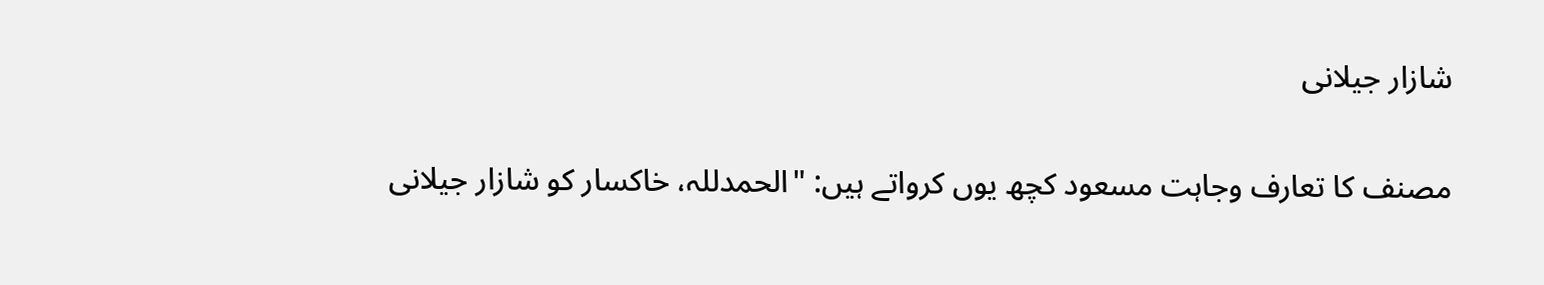شازار جیلانی

مصنف کا تعارف وجاہت مسعود کچھ یوں کرواتے ہیں: "الحمدللہ، خاکسار کو شازار جیلانی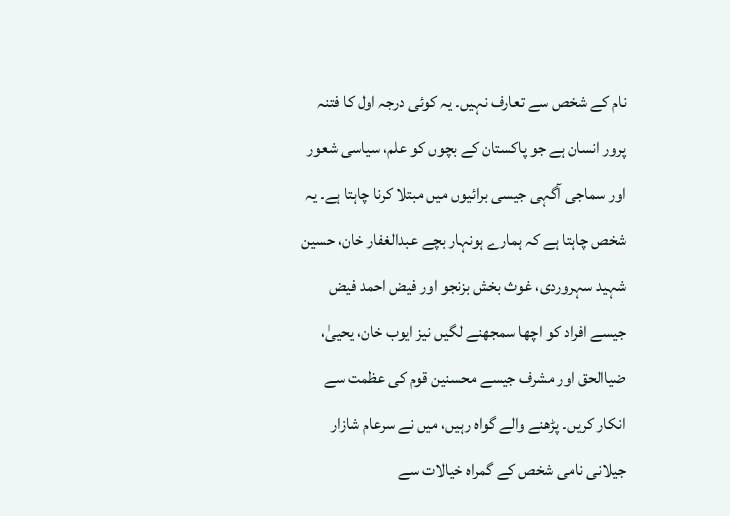نام کے شخص سے تعارف نہیں۔ یہ کوئی درجہ اول کا فتنہ پرور انسان ہے جو پاکستان کے بچوں کو علم، سیاسی شعور اور سماجی آگہی جیسی برائیوں میں مبتلا کرنا چاہتا ہے۔ یہ شخص چاہتا ہے کہ ہمارے ہونہار بچے عبدالغفار خان، حسین شہید سہروردی، غوث بخش بزنجو اور فیض احمد فیض جیسے افراد کو اچھا سمجھنے لگیں نیز ایوب خان، یحییٰ، ضیاالحق اور مشرف جیسے محسنین قوم کی عظمت سے انکار کریں۔ پڑھنے والے گواہ رہیں، میں نے سرعام شازار جیلانی نامی شخص کے گمراہ خیالات سے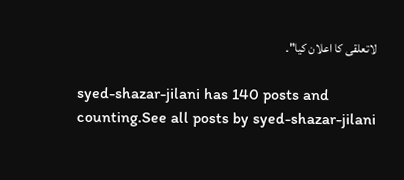لاتعلقی کا اعلان کیا"۔

syed-shazar-jilani has 140 posts and counting.See all posts by syed-shazar-jilani